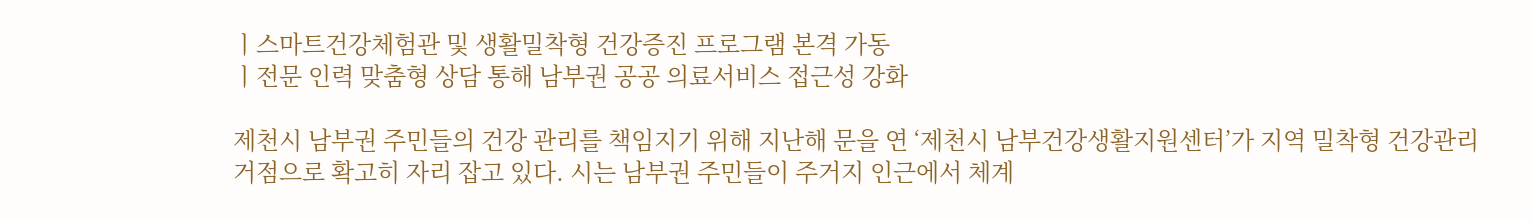ㅣ스마트건강체험관 및 생활밀착형 건강증진 프로그램 본격 가동
ㅣ전문 인력 맞춤형 상담 통해 남부권 공공 의료서비스 접근성 강화

제천시 남부권 주민들의 건강 관리를 책임지기 위해 지난해 문을 연 ‘제천시 남부건강생활지원센터’가 지역 밀착형 건강관리 거점으로 확고히 자리 잡고 있다. 시는 남부권 주민들이 주거지 인근에서 체계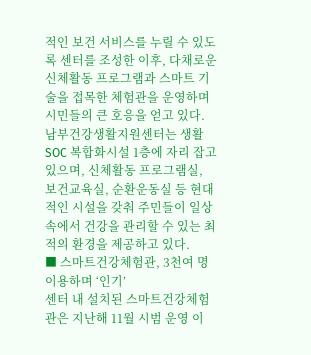적인 보건 서비스를 누릴 수 있도록 센터를 조성한 이후, 다채로운 신체활동 프로그램과 스마트 기술을 접목한 체험관을 운영하며 시민들의 큰 호응을 얻고 있다.
남부건강생활지원센터는 생활SOC 복합화시설 1층에 자리 잡고 있으며, 신체활동 프로그램실, 보건교육실, 순환운동실 등 현대적인 시설을 갖춰 주민들이 일상 속에서 건강을 관리할 수 있는 최적의 환경을 제공하고 있다.
■ 스마트건강체험관, 3천여 명 이용하며 ‘인기’
센터 내 설치된 스마트건강체험관은 지난해 11월 시범 운영 이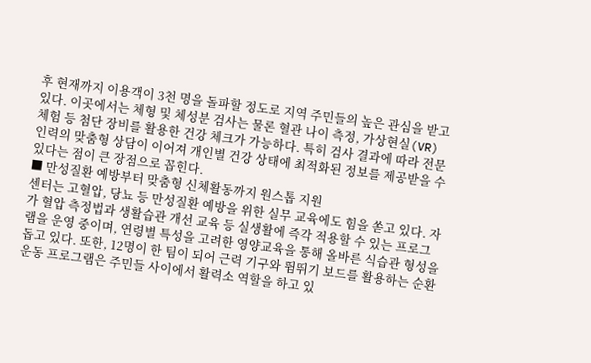후 현재까지 이용객이 3천 명을 돌파할 정도로 지역 주민들의 높은 관심을 받고 있다. 이곳에서는 체형 및 체성분 검사는 물론 혈관 나이 측정, 가상현실(VR) 체험 등 첨단 장비를 활용한 건강 체크가 가능하다. 특히 검사 결과에 따라 전문 인력의 맞춤형 상담이 이어져 개인별 건강 상태에 최적화된 정보를 제공받을 수 있다는 점이 큰 장점으로 꼽힌다.
■ 만성질환 예방부터 맞춤형 신체활동까지 원스톱 지원
센터는 고혈압, 당뇨 등 만성질환 예방을 위한 실무 교육에도 힘을 쏟고 있다. 자가 혈압 측정법과 생활습관 개선 교육 등 실생활에 즉각 적용할 수 있는 프로그램을 운영 중이며, 연령별 특성을 고려한 영양교육을 통해 올바른 식습관 형성을 돕고 있다. 또한, 12명이 한 팀이 되어 근력 기구와 뜀뛰기 보드를 활용하는 순환 운동 프로그램은 주민들 사이에서 활력소 역할을 하고 있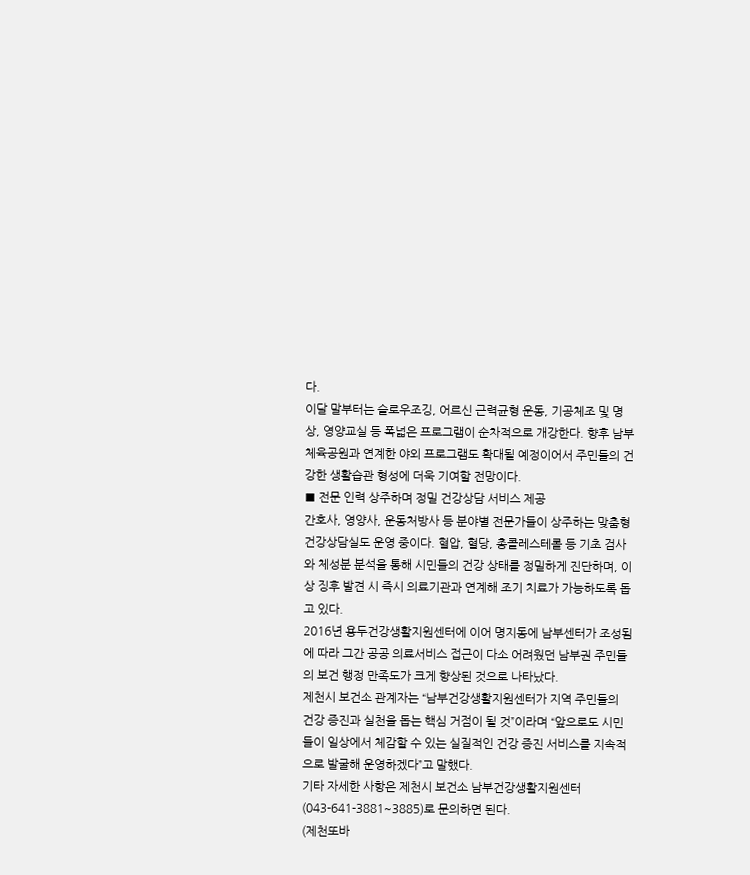다.
이달 말부터는 슬로우조깅, 어르신 근력균형 운동, 기공체조 및 명상, 영양교실 등 폭넓은 프로그램이 순차적으로 개강한다. 향후 남부 체육공원과 연계한 야외 프로그램도 확대될 예정이어서 주민들의 건강한 생활습관 형성에 더욱 기여할 전망이다.
■ 전문 인력 상주하며 정밀 건강상담 서비스 제공
간호사, 영양사, 운동처방사 등 분야별 전문가들이 상주하는 맞춤형 건강상담실도 운영 중이다. 혈압, 혈당, 총콜레스테롤 등 기초 검사와 체성분 분석을 통해 시민들의 건강 상태를 정밀하게 진단하며, 이상 징후 발견 시 즉시 의료기관과 연계해 조기 치료가 가능하도록 돕고 있다.
2016년 용두건강생활지원센터에 이어 명지동에 남부센터가 조성됨에 따라 그간 공공 의료서비스 접근이 다소 어려웠던 남부권 주민들의 보건 행정 만족도가 크게 향상된 것으로 나타났다.
제천시 보건소 관계자는 “남부건강생활지원센터가 지역 주민들의 건강 증진과 실천을 돕는 핵심 거점이 될 것”이라며 “앞으로도 시민들이 일상에서 체감할 수 있는 실질적인 건강 증진 서비스를 지속적으로 발굴해 운영하겠다”고 말했다.
기타 자세한 사항은 제천시 보건소 남부건강생활지원센터(043-641-3881~3885)로 문의하면 된다.
(제천또바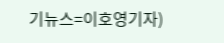기뉴스=이호영기자)